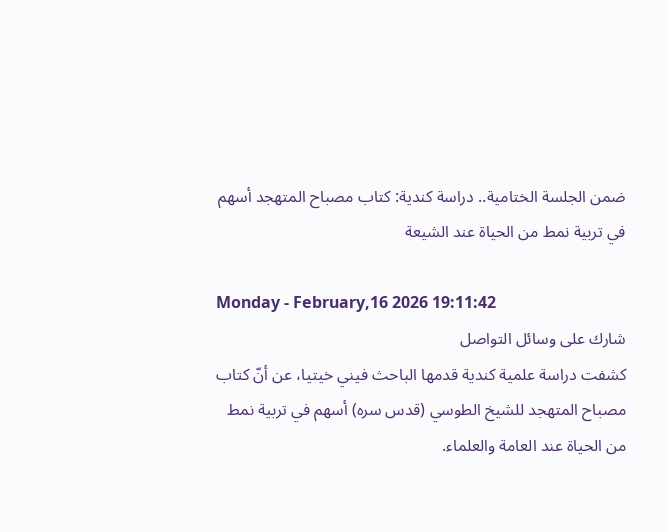ضمن الجلسة الختامية.. دراسة كندية: كتاب مصباح المتهجد أسهم في تربية نمط من الحياة عند الشيعة

Monday - February,16 2026 19:11:42
شارك على وسائل التواصل
كشفت دراسة علمية كندية قدمها الباحث فيني خيتيا، عن أنّ كتاب مصباح المتهجد للشيخ الطوسي (قدس سره) أسهم في تربية نمط من الحياة عند العامة والعلماء.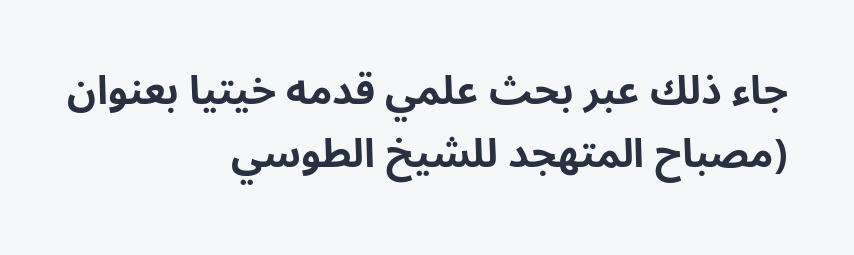جاء ذلك عبر بحث علمي قدمه خيتيا بعنوان (مصباح المتهجد للشيخ الطوسي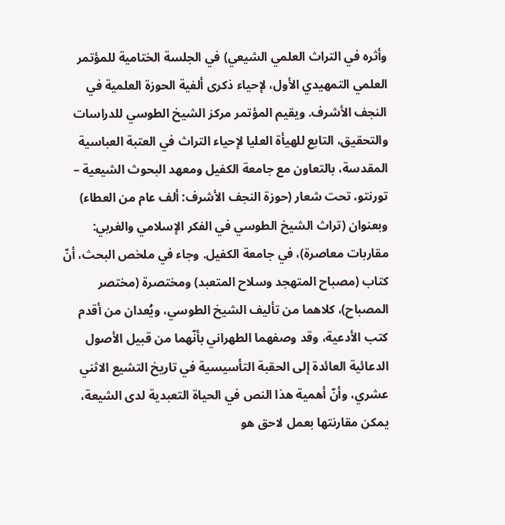وأثره في التراث العلمي الشيعي) في الجلسة الختامية للمؤتمر العلمي التمهيدي الأول، لإحياء ذكرى ألفية الحوزة العلمية في النجف الأشرف. ويقيم المؤتمر مركز الشيخ الطوسي للدراسات والتحقيق، التابع للهيأة العليا لإحياء التراث في العتبة العباسية المقدسة، بالتعاون مع جامعة الكفيل ومعهد البحوث الشيعية – تورنتو، تحت شعار (حوزة النجف الأشرف: ألف عام من العطاء) وبعنوان (تراث الشيخ الطوسي في الفكر الإسلامي والغربي: مقاربات معاصرة)، في جامعة الكفيل. وجاء في ملخص البحث، أنّ كتاب (مصباح المتهجد وسلاح المتعبد) ومختصرة (مختصر المصباح)، كلاهما من تأليف الشيخ الطوسي، ويُعدان من أقدم كتب الأدعية، وقد وصفهما الطهراني بأنّهما من قبيل الأصول الدعائية العائدة إلى الحقبة التأسيسية في تاريخ التشيع الاثني عشري، وأنّ أهمية هذا النص في الحياة التعبدية لدى الشيعة، يمكن مقارنتها بعمل لاحق هو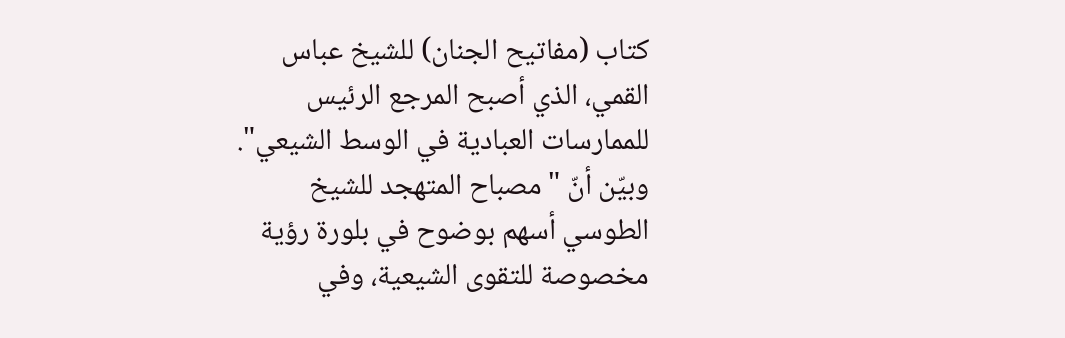كتاب (مفاتيح الجنان) للشيخ عباس القمي، الذي أصبح المرجع الرئيس للممارسات العبادية في الوسط الشيعي". وبيّن أنّ "مصباح المتهجد للشيخ الطوسي أسهم بوضوح في بلورة رؤية مخصوصة للتقوى الشيعية، وفي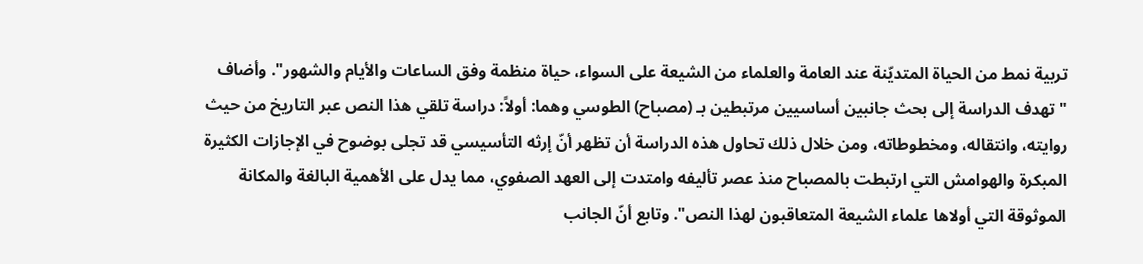تربية نمط من الحياة المتديّنة عند العامة والعلماء من الشيعة على السواء، حياة منظمة وفق الساعات والأيام والشهور". وأضاف "تهدف الدراسة إلى بحث جانبين أساسيين مرتبطين بـ (مصباح) الطوسي وهما: أولاً: دراسة تلقي هذا النص عبر التاريخ من حيث روايته، وانتقاله، ومخطوطاته، ومن خلال ذلك تحاول هذه الدراسة أن تظهر أنّ إرثه التأسيسي قد تجلى بوضوح في الإجازات الكثيرة المبكرة والهوامش التي ارتبطت بالمصباح منذ عصر تأليفه وامتدت إلى العهد الصفوي، مما يدل على الأهمية البالغة والمكانة الموثوقة التي أولاها علماء الشيعة المتعاقبون لهذا النص". وتابع أنّ الجانب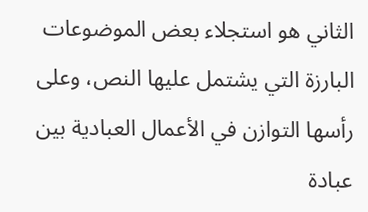الثاني هو استجلاء بعض الموضوعات البارزة التي يشتمل عليها النص، وعلى رأسها التوازن في الأعمال العبادية بين عبادة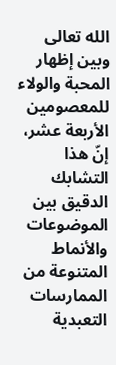الله تعالى وبين إظهار المحبة والولاء للمعصومين الأربعة عشر، إنّ هذا التشابك الدقيق بين الموضوعات والأنماط المتنوعة من الممارسات التعبدية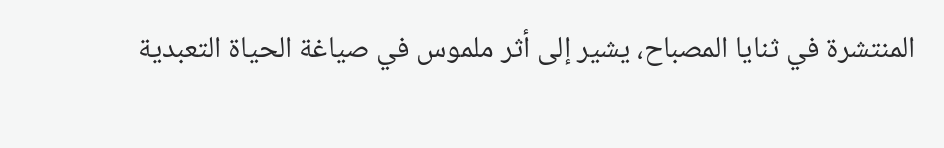المنتشرة في ثنايا المصباح، يشير إلى أثر ملموس في صياغة الحياة التعبدية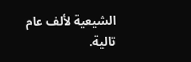الشيعية لألف عام تالية.